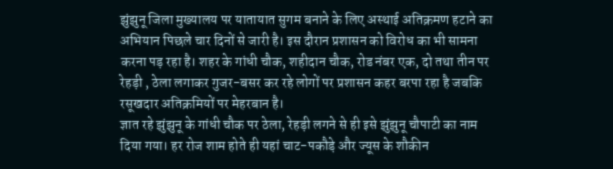झुंझुनू जिला मुख्यालय पर यातायात सुगम बनाने के लिए अस्थाई अतिक्रमण हटाने का अभियान पिछले चार दिनों से जारी है। इस दौरान प्रशासन को विरोध का भी सामना करना पड़ रहा है। शहर के गांधी चौक, शहीदान चौक, रोड नंबर एक, दो तथा तीन पर रेहड़ी , ठेला लगाकर गुजर-बसर कर रहे लोगों पर प्रशासन कहर बरपा रहा है जबकि रसूखदार अतिक्रमियों पर मेहरबान है।
ज्ञात रहे झुंझुनू के गांधी चौक पर ठेला, रेहड़ी लगने से ही इसे झुंझुनू चौपाटी का नाम दिया गया। हर रोज शाम होते ही यहां चाट-पकौड़े और ज्यूस के शौकीन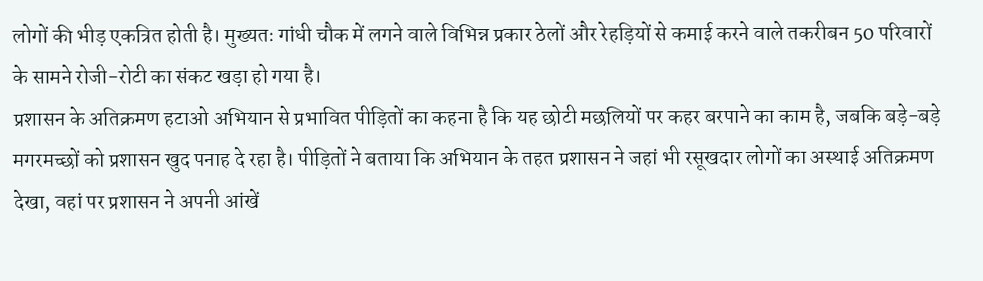लोगों की भीड़ एकत्रित होती है। मुख्यतः गांधी चौक में लगने वाले विभिन्न प्रकार ठेलों और रेहड़ियों से कमाई करने वाले तकरीबन 50 परिवारों के सामने रोजी-रोटी का संकट खड़ा हो गया है।
प्रशासन के अतिक्रमण हटाओ अभियान से प्रभावित पीड़ितों का कहना है कि यह छोटी मछलियों पर कहर बरपाने का काम है, जबकि बड़े-बड़े मगरमच्छों को प्रशासन खुद पनाह दे रहा है। पीड़ितों ने बताया कि अभियान के तहत प्रशासन ने जहां भी रसूखदार लोगों का अस्थाई अतिक्रमण देखा, वहां पर प्रशासन ने अपनी आंखें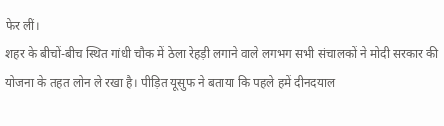फेर लीं।
शहर के बीचों-बीच स्थित गांधी चौक में ठेला रेहड़ी लगाने वाले लगभग सभी संचालकों ने मोदी सरकार की योजना के तहत लोन ले रखा है। पीड़ित यूसुफ ने बताया कि पहले हमें दीनदयाल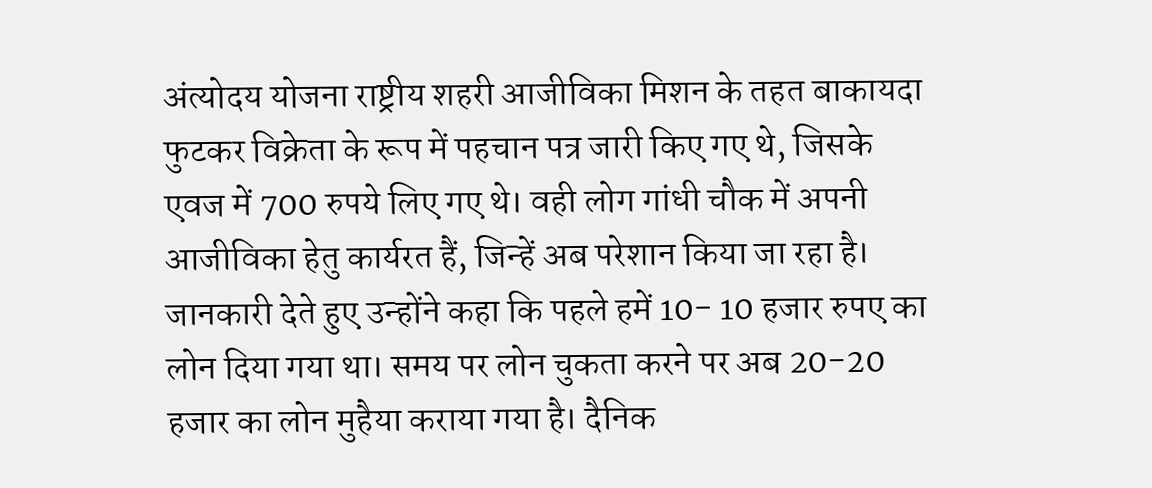अंत्योदय योजना राष्ट्रीय शहरी आजीविका मिशन के तहत बाकायदा फुटकर विक्रेता के रूप में पहचान पत्र जारी किए गए थे, जिसके एवज में 700 रुपये लिए गए थे। वही लोग गांधी चौक में अपनी आजीविका हेतु कार्यरत हैं, जिन्हें अब परेशान किया जा रहा है।
जानकारी देते हुए उन्होंने कहा कि पहले हमें 10- 10 हजार रुपए का लोन दिया गया था। समय पर लोन चुकता करने पर अब 20-20 हजार का लोन मुहैया कराया गया है। दैनिक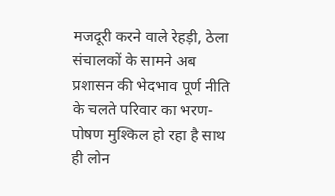मजदूरी करने वाले रेहड़ी, ठेला संचालकों के सामने अब प्रशासन की भेदभाव पूर्ण नीति के चलते परिवार का भरण-पोषण मुश्किल हो रहा है साथ ही लोन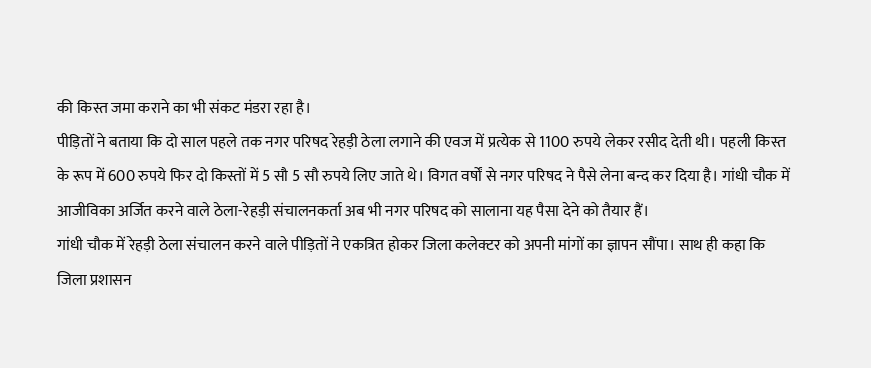की किस्त जमा कराने का भी संकट मंडरा रहा है।
पीड़ितों ने बताया कि दो साल पहले तक नगर परिषद रेहड़ी ठेला लगाने की एवज में प्रत्येक से 1100 रुपये लेकर रसीद देती थी। पहली किस्त के रूप में 600 रुपये फिर दो किस्तों में 5 सौ 5 सौ रुपये लिए जाते थे। विगत वर्षों से नगर परिषद ने पैसे लेना बन्द कर दिया है। गांधी चौक में आजीविका अर्जित करने वाले ठेला-रेहड़ी संचालनकर्ता अब भी नगर परिषद को सालाना यह पैसा देने को तैयार हैं।
गांधी चौक में रेहड़ी ठेला संचालन करने वाले पीड़ितों ने एकत्रित होकर जिला कलेक्टर को अपनी मांगों का ज्ञापन सौंपा। साथ ही कहा कि जिला प्रशासन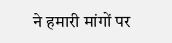ने हमारी मांगों पर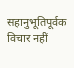सहानुभूतिपूर्वक विचार नहीं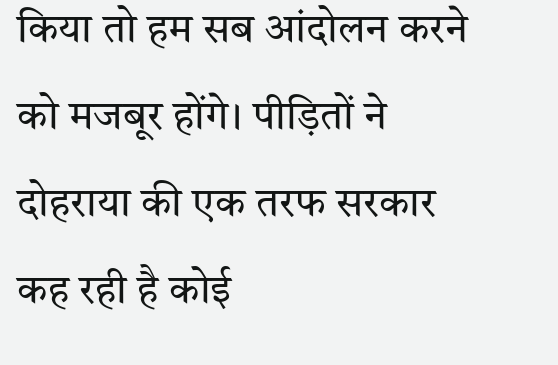किया तो हम सब आंदोलन करने को मजबूर होंगे। पीड़ितों ने दोहराया की एक तरफ सरकार कह रही है कोई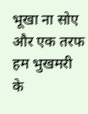भूखा ना सोए और एक तरफ हम भुखमरी के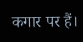कगार पर हैं।